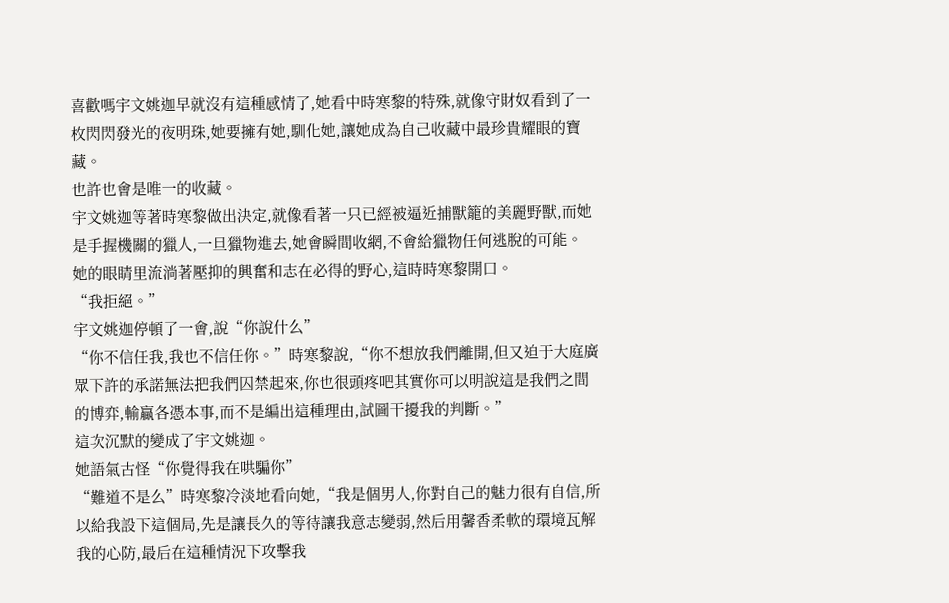喜歡嗎宇文姚迦早就沒有這種感情了,她看中時寒黎的特殊,就像守財奴看到了一枚閃閃發光的夜明珠,她要擁有她,馴化她,讓她成為自己收藏中最珍貴耀眼的寶藏。
也許也會是唯一的收藏。
宇文姚迦等著時寒黎做出決定,就像看著一只已經被逼近捕獸籠的美麗野獸,而她是手握機關的獵人,一旦獵物進去,她會瞬間收網,不會給獵物任何逃脫的可能。
她的眼睛里流淌著壓抑的興奮和志在必得的野心,這時時寒黎開口。
“我拒絕。”
宇文姚迦停頓了一會,說“你說什么”
“你不信任我,我也不信任你。”時寒黎說,“你不想放我們離開,但又迫于大庭廣眾下許的承諾無法把我們囚禁起來,你也很頭疼吧其實你可以明說這是我們之間的博弈,輸贏各憑本事,而不是編出這種理由,試圖干擾我的判斷。”
這次沉默的變成了宇文姚迦。
她語氣古怪“你覺得我在哄騙你”
“難道不是么”時寒黎冷淡地看向她,“我是個男人,你對自己的魅力很有自信,所以給我設下這個局,先是讓長久的等待讓我意志變弱,然后用馨香柔軟的環境瓦解我的心防,最后在這種情況下攻擊我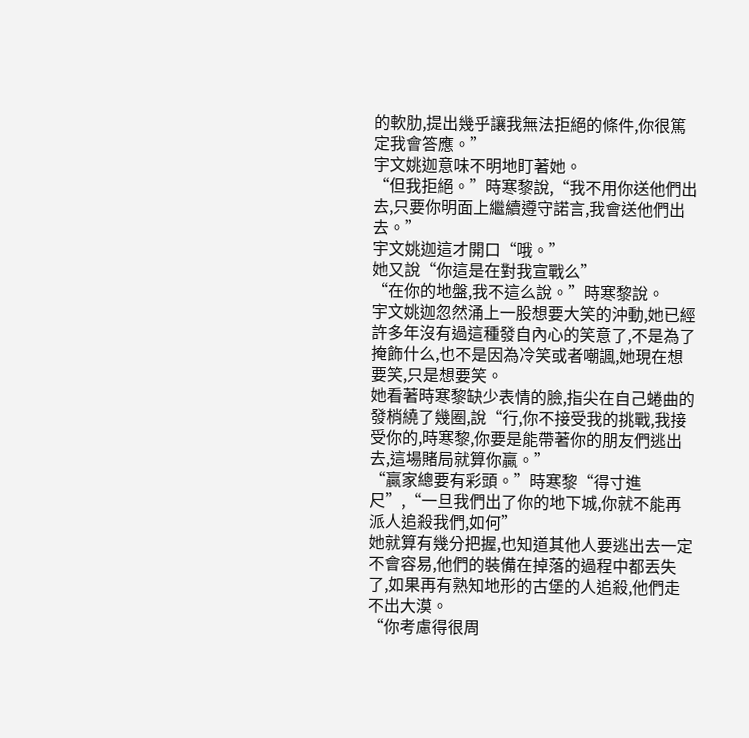的軟肋,提出幾乎讓我無法拒絕的條件,你很篤定我會答應。”
宇文姚迦意味不明地盯著她。
“但我拒絕。”時寒黎說,“我不用你送他們出去,只要你明面上繼續遵守諾言,我會送他們出去。”
宇文姚迦這才開口“哦。”
她又說“你這是在對我宣戰么”
“在你的地盤,我不這么說。”時寒黎說。
宇文姚迦忽然涌上一股想要大笑的沖動,她已經許多年沒有過這種發自內心的笑意了,不是為了掩飾什么,也不是因為冷笑或者嘲諷,她現在想要笑,只是想要笑。
她看著時寒黎缺少表情的臉,指尖在自己蜷曲的發梢繞了幾圈,說“行,你不接受我的挑戰,我接受你的,時寒黎,你要是能帶著你的朋友們逃出去,這場賭局就算你贏。”
“贏家總要有彩頭。”時寒黎“得寸進尺”,“一旦我們出了你的地下城,你就不能再派人追殺我們,如何”
她就算有幾分把握,也知道其他人要逃出去一定不會容易,他們的裝備在掉落的過程中都丟失了,如果再有熟知地形的古堡的人追殺,他們走不出大漠。
“你考慮得很周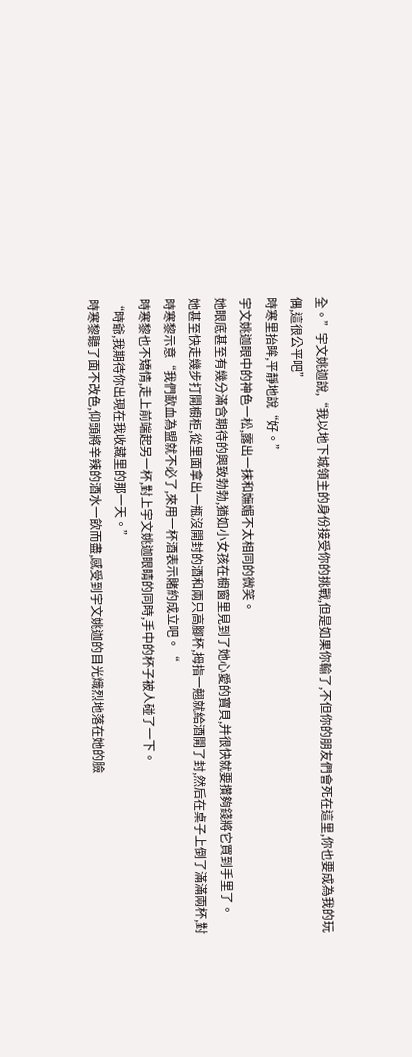全。”宇文姚迦說,“我以地下城領主的身份接受你的挑戰,但是如果你輸了,不但你的朋友們會死在這里,你也要成為我的玩偶,這很公平吧”
時寒里抬眸,平靜地說“好。”
宇文姚迦眼中的神色一松,露出一抹和嫵媚不太相同的微笑。
她眼底甚至有幾分滿含期待的興致勃勃,猶如小女孩在櫥窗里見到了她心愛的寶貝,并很快就要攢夠錢將它買到手里了。
她甚至快走幾步打開櫥柜,從里面拿出一瓶沒開封的酒和兩只高腳杯,拇指一翹就給酒開了封,然后在桌子上倒了滿滿兩杯,對時寒黎示意“我們歃血為盟就不必了,來用一杯酒表示賭約成立吧。“
時寒黎也不矯情,走上前端起另一杯,對上宇文姚迦眼睛的同時,手中的杯子被人碰了一下。
“時爺,我期待你出現在我收藏里的那一天。”
時寒黎聽了面不改色,仰頭將辛辣的酒水一飲而盡,感受到宇文姚迦的目光熾烈地落在她的臉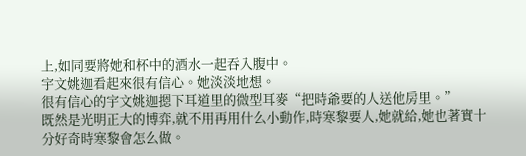上,如同要將她和杯中的酒水一起吞入腹中。
宇文姚迦看起來很有信心。她淡淡地想。
很有信心的宇文姚迦摁下耳道里的微型耳麥“把時爺要的人送他房里。”
既然是光明正大的博弈,就不用再用什么小動作,時寒黎要人,她就給,她也著實十分好奇時寒黎會怎么做。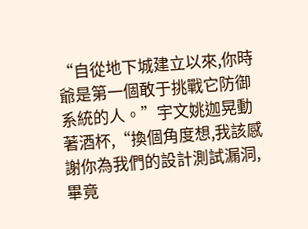“自從地下城建立以來,你時爺是第一個敢于挑戰它防御系統的人。”宇文姚迦晃動著酒杯,“換個角度想,我該感謝你為我們的設計測試漏洞,畢竟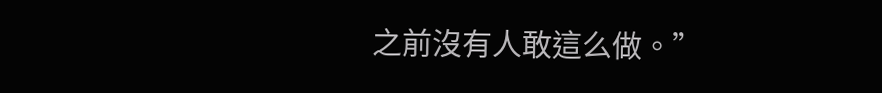之前沒有人敢這么做。”